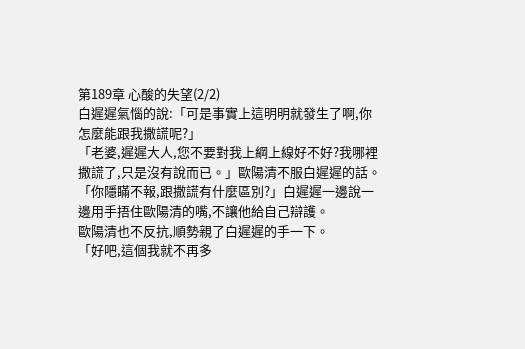第189章 心酸的失望(2/2)
白遲遲氣惱的說:「可是事實上這明明就發生了啊,你怎麼能跟我撒謊呢?」
「老婆,遲遲大人,您不要對我上綱上線好不好?我哪裡撒謊了,只是沒有說而已。」歐陽清不服白遲遲的話。
「你隱瞞不報,跟撒謊有什麼區別?」白遲遲一邊說一邊用手捂住歐陽清的嘴,不讓他給自己辯護。
歐陽清也不反抗,順勢親了白遲遲的手一下。
「好吧,這個我就不再多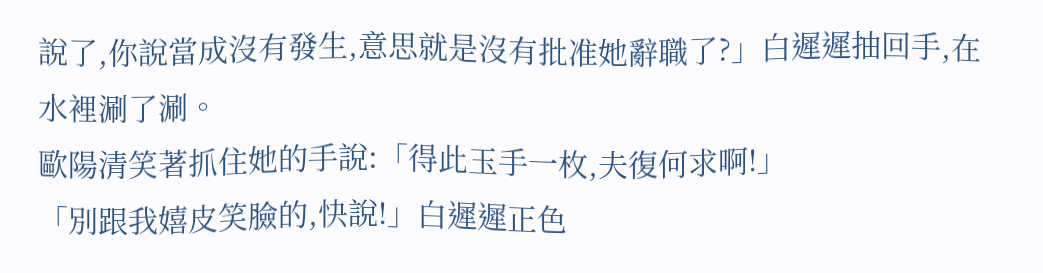說了,你說當成沒有發生,意思就是沒有批准她辭職了?」白遲遲抽回手,在水裡涮了涮。
歐陽清笑著抓住她的手說:「得此玉手一枚,夫復何求啊!」
「別跟我嬉皮笑臉的,快說!」白遲遲正色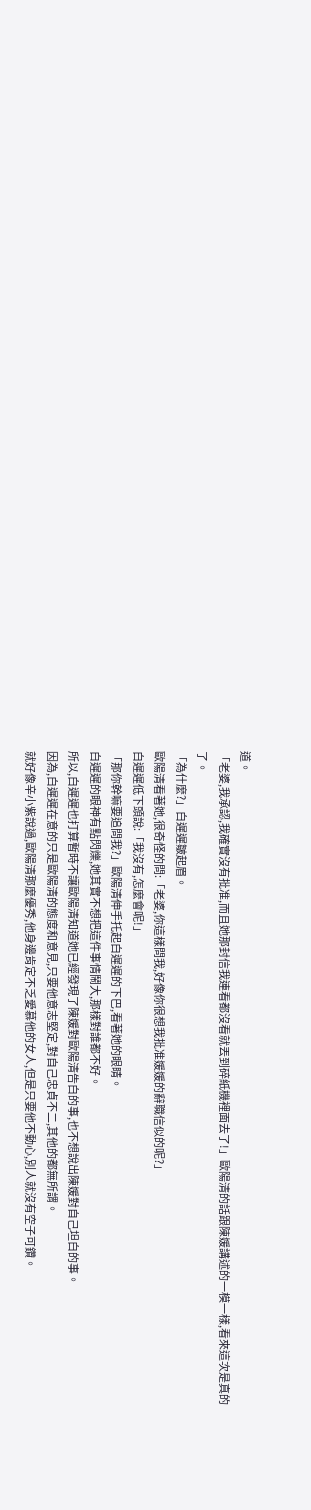道。
「老婆,我承認,我確實沒有批准,而且她那封信我連看都沒看就丟到碎紙機裡面去了!」歐陽清的話跟陳媛講述的一模一樣,看來這次是真的了。
「為什麼?」白遲遲皺起眉。
歐陽清看著她,很奇怪的問:「老婆,你這樣問我,好像你很想我批准媛媛的辭職信似的呢?」
白遲遲低下頭說:「我沒有,怎麼會呢!」
「那你幹嘛要追問我?」歐陽清伸手托起白遲遲的下巴,看著她的眼睛。
白遲遲的眼神有點閃爍,她其實不想把這件事情鬧大,那樣對誰都不好。
所以,白遲遲也打算暫時不讓歐陽清知道她已經發現了陳媛對歐陽清告白的事,也不想說出陳媛對自己坦白的事。
因為,白遲遲在意的只是歐陽清的態度和意見,只要他意志堅定,對自己忠貞不二,其他的都無所謂。
就好像辛小紫說過,歐陽清那麼優秀,他身邊肯定不乏愛慕他的女人,但是只要他不動心,別人就沒有空子可鑽。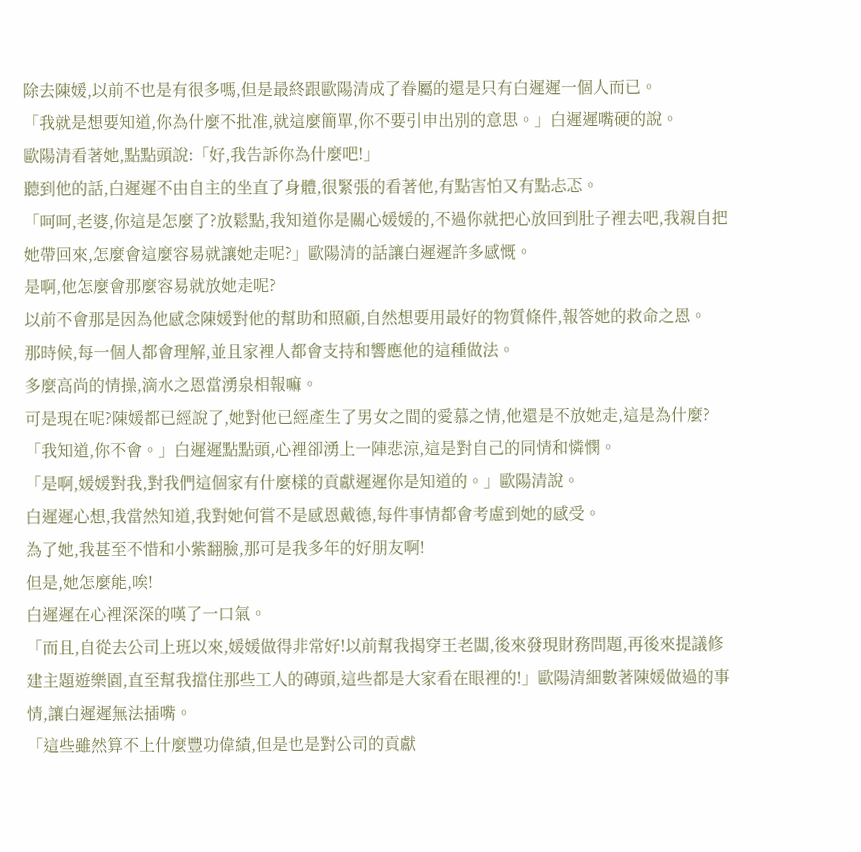除去陳媛,以前不也是有很多嗎,但是最終跟歐陽清成了眷屬的還是只有白遲遲一個人而已。
「我就是想要知道,你為什麼不批准,就這麼簡單,你不要引申出別的意思。」白遲遲嘴硬的說。
歐陽清看著她,點點頭說:「好,我告訴你為什麼吧!」
聽到他的話,白遲遲不由自主的坐直了身體,很緊張的看著他,有點害怕又有點忐忑。
「呵呵,老婆,你這是怎麼了?放鬆點,我知道你是關心媛媛的,不過你就把心放回到肚子裡去吧,我親自把她帶回來,怎麼會這麼容易就讓她走呢?」歐陽清的話讓白遲遲許多感慨。
是啊,他怎麼會那麼容易就放她走呢?
以前不會那是因為他感念陳媛對他的幫助和照顧,自然想要用最好的物質條件,報答她的救命之恩。
那時候,每一個人都會理解,並且家裡人都會支持和響應他的這種做法。
多麼高尚的情操,滴水之恩當湧泉相報嘛。
可是現在呢?陳媛都已經說了,她對他已經產生了男女之間的愛慕之情,他還是不放她走,這是為什麼?
「我知道,你不會。」白遲遲點點頭,心裡卻湧上一陣悲涼,這是對自己的同情和憐憫。
「是啊,媛媛對我,對我們這個家有什麼樣的貢獻遲遲你是知道的。」歐陽清說。
白遲遲心想,我當然知道,我對她何嘗不是感恩戴德,每件事情都會考慮到她的感受。
為了她,我甚至不惜和小紫翻臉,那可是我多年的好朋友啊!
但是,她怎麼能,唉!
白遲遲在心裡深深的嘆了一口氣。
「而且,自從去公司上班以來,媛媛做得非常好!以前幫我揭穿王老闆,後來發現財務問題,再後來提議修建主題遊樂園,直至幫我擋住那些工人的磚頭,這些都是大家看在眼裡的!」歐陽清細數著陳媛做過的事情,讓白遲遲無法插嘴。
「這些雖然算不上什麼豐功偉績,但是也是對公司的貢獻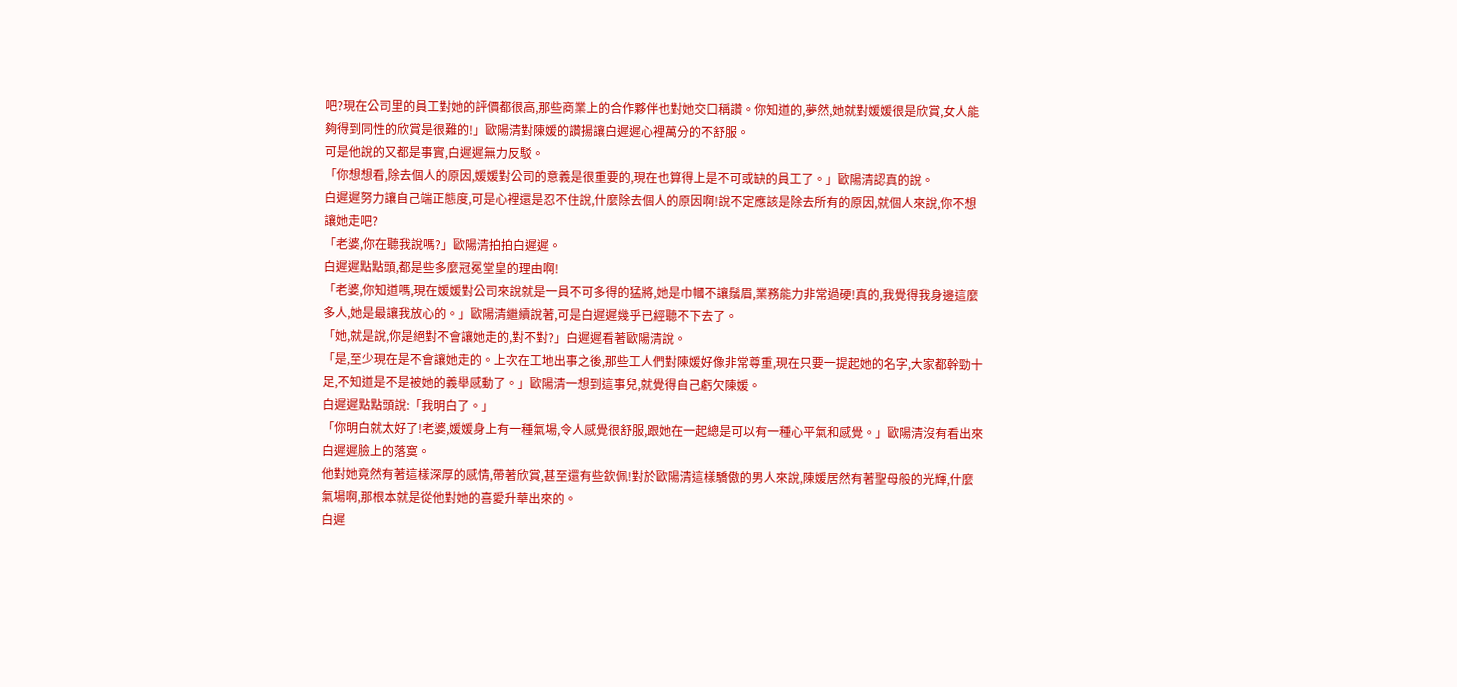吧?現在公司里的員工對她的評價都很高,那些商業上的合作夥伴也對她交口稱讚。你知道的,夢然,她就對媛媛很是欣賞,女人能夠得到同性的欣賞是很難的!」歐陽清對陳媛的讚揚讓白遲遲心裡萬分的不舒服。
可是他說的又都是事實,白遲遲無力反駁。
「你想想看,除去個人的原因,媛媛對公司的意義是很重要的,現在也算得上是不可或缺的員工了。」歐陽清認真的說。
白遲遲努力讓自己端正態度,可是心裡還是忍不住說,什麼除去個人的原因啊!說不定應該是除去所有的原因,就個人來說,你不想讓她走吧?
「老婆,你在聽我說嗎?」歐陽清拍拍白遲遲。
白遲遲點點頭,都是些多麼冠冕堂皇的理由啊!
「老婆,你知道嗎,現在媛媛對公司來說就是一員不可多得的猛將,她是巾幗不讓鬚眉,業務能力非常過硬!真的,我覺得我身邊這麼多人,她是最讓我放心的。」歐陽清繼續說著,可是白遲遲幾乎已經聽不下去了。
「她,就是說,你是絕對不會讓她走的,對不對?」白遲遲看著歐陽清說。
「是,至少現在是不會讓她走的。上次在工地出事之後,那些工人們對陳媛好像非常尊重,現在只要一提起她的名字,大家都幹勁十足,不知道是不是被她的義舉感動了。」歐陽清一想到這事兒,就覺得自己虧欠陳媛。
白遲遲點點頭說:「我明白了。」
「你明白就太好了!老婆,媛媛身上有一種氣場,令人感覺很舒服,跟她在一起總是可以有一種心平氣和感覺。」歐陽清沒有看出來白遲遲臉上的落寞。
他對她竟然有著這樣深厚的感情,帶著欣賞,甚至還有些欽佩!對於歐陽清這樣驕傲的男人來說,陳媛居然有著聖母般的光輝,什麼氣場啊,那根本就是從他對她的喜愛升華出來的。
白遲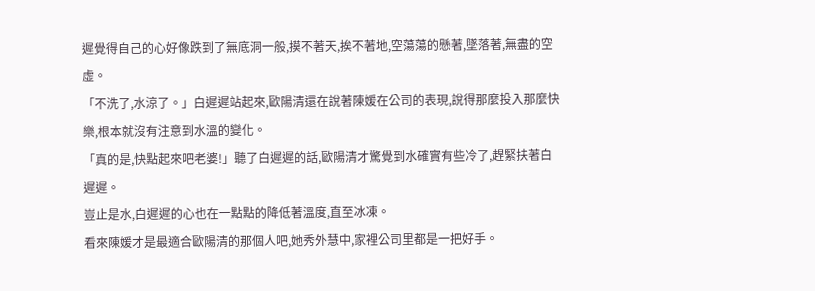遲覺得自己的心好像跌到了無底洞一般,摸不著天,挨不著地,空蕩蕩的懸著,墜落著,無盡的空虛。
「不洗了,水涼了。」白遲遲站起來,歐陽清還在說著陳媛在公司的表現,說得那麼投入那麼快樂,根本就沒有注意到水溫的變化。
「真的是,快點起來吧老婆!」聽了白遲遲的話,歐陽清才驚覺到水確實有些冷了,趕緊扶著白遲遲。
豈止是水,白遲遲的心也在一點點的降低著溫度,直至冰凍。
看來陳媛才是最適合歐陽清的那個人吧,她秀外慧中,家裡公司里都是一把好手。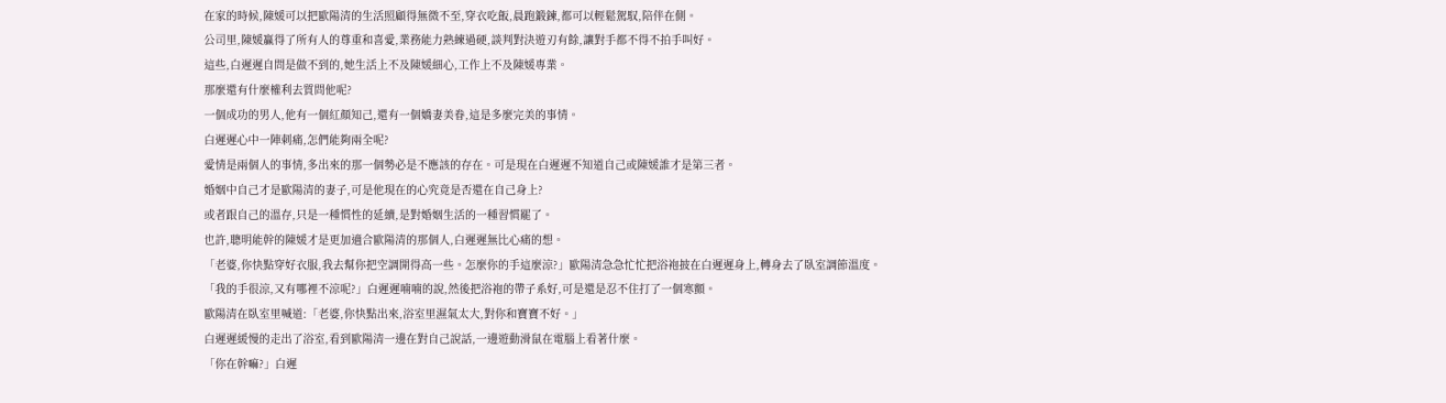在家的時候,陳媛可以把歐陽清的生活照顧得無微不至,穿衣吃飯,晨跑鍛鍊,都可以輕鬆駕馭,陪伴在側。
公司里,陳媛贏得了所有人的尊重和喜愛,業務能力熟練過硬,談判對決遊刃有餘,讓對手都不得不拍手叫好。
這些,白遲遲自問是做不到的,她生活上不及陳媛細心,工作上不及陳媛專業。
那麼還有什麼權利去質問他呢?
一個成功的男人,他有一個紅顏知己,還有一個嬌妻美眷,這是多麼完美的事情。
白遲遲心中一陣刺痛,怎們能夠兩全呢?
愛情是兩個人的事情,多出來的那一個勢必是不應該的存在。可是現在白遲遲不知道自己或陳媛誰才是第三者。
婚姻中自己才是歐陽清的妻子,可是他現在的心究竟是否還在自己身上?
或者跟自己的溫存,只是一種慣性的延續,是對婚姻生活的一種習慣罷了。
也許,聰明能幹的陳媛才是更加適合歐陽清的那個人,白遲遲無比心痛的想。
「老婆,你快點穿好衣服,我去幫你把空調開得高一些。怎麼你的手這麼涼?」歐陽清急急忙忙把浴袍披在白遲遲身上,轉身去了臥室調節溫度。
「我的手很涼,又有哪裡不涼呢?」白遲遲喃喃的說,然後把浴袍的帶子系好,可是還是忍不住打了一個寒顫。
歐陽清在臥室里喊道:「老婆,你快點出來,浴室里濕氣太大,對你和寶寶不好。」
白遲遲緩慢的走出了浴室,看到歐陽清一邊在對自己說話,一邊遊動滑鼠在電腦上看著什麼。
「你在幹嘛?」白遲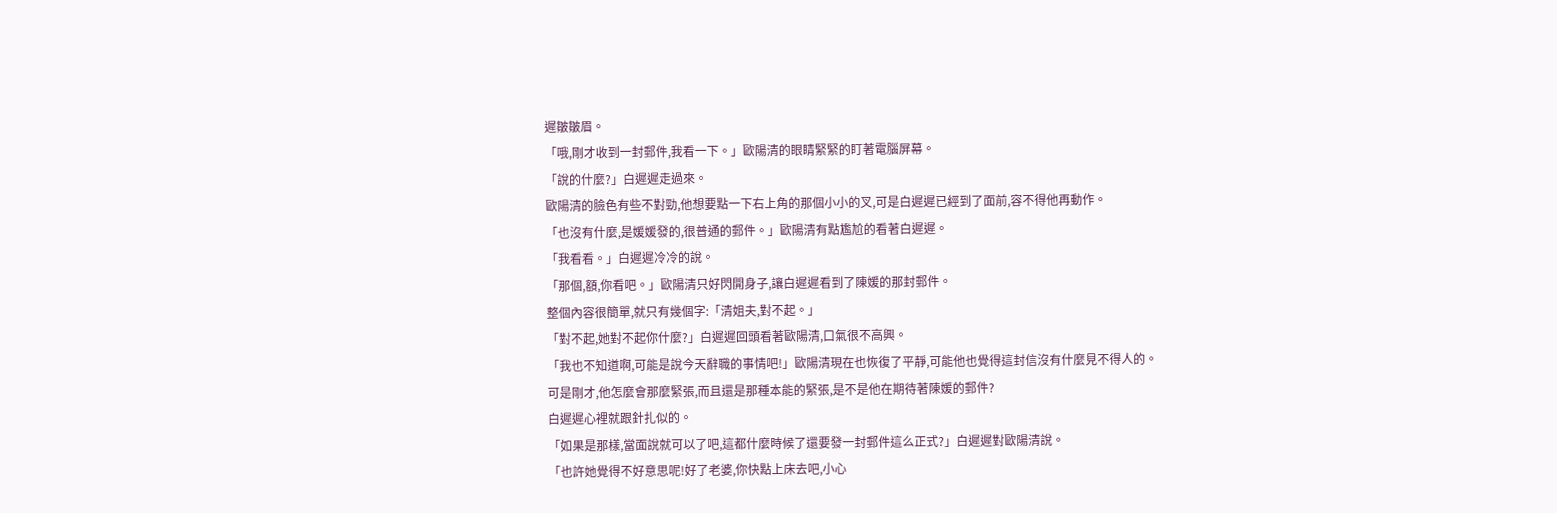遲皺皺眉。
「哦,剛才收到一封郵件,我看一下。」歐陽清的眼睛緊緊的盯著電腦屏幕。
「說的什麼?」白遲遲走過來。
歐陽清的臉色有些不對勁,他想要點一下右上角的那個小小的叉,可是白遲遲已經到了面前,容不得他再動作。
「也沒有什麼,是媛媛發的,很普通的郵件。」歐陽清有點尷尬的看著白遲遲。
「我看看。」白遲遲冷冷的說。
「那個,額,你看吧。」歐陽清只好閃開身子,讓白遲遲看到了陳媛的那封郵件。
整個內容很簡單,就只有幾個字:「清姐夫,對不起。」
「對不起,她對不起你什麼?」白遲遲回頭看著歐陽清,口氣很不高興。
「我也不知道啊,可能是說今天辭職的事情吧!」歐陽清現在也恢復了平靜,可能他也覺得這封信沒有什麼見不得人的。
可是剛才,他怎麼會那麼緊張,而且還是那種本能的緊張,是不是他在期待著陳媛的郵件?
白遲遲心裡就跟針扎似的。
「如果是那樣,當面說就可以了吧,這都什麼時候了還要發一封郵件這么正式?」白遲遲對歐陽清說。
「也許她覺得不好意思呢!好了老婆,你快點上床去吧,小心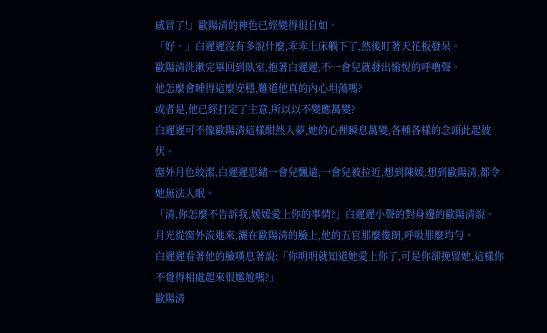感冒了!」歐陽清的神色已經變得很自如。
「好。」白遲遲沒有多說什麼,乖乖上床躺下了,然後盯著天花板發呆。
歐陽清洗漱完畢回到臥室,抱著白遲遲,不一會兒就發出愉悅的呼嚕聲。
他怎麼會睡得這麼安穩,難道他真的內心坦蕩嗎?
或者是,他已經打定了主意,所以以不變應萬變?
白遲遲可不像歐陽清這樣酣然入夢,她的心裡瞬息萬變,各種各樣的念頭此起彼伏。
窗外月色皎潔,白遲遲思緒一會兒飄遠,一會兒被拉近,想到陳媛,想到歐陽清,都令她無法入眠。
「清,你怎麼不告訴我,媛媛愛上你的事情?」白遲遲小聲的對身邊的歐陽清說。
月光從窗外流進來,灑在歐陽清的臉上,他的五官那麼俊朗,呼吸那麼均勻。
白遲遲看著他的臉嘆息著說:「你明明就知道她愛上你了,可是你卻挽留她,這樣你不覺得相處起來很尷尬嗎?」
歐陽清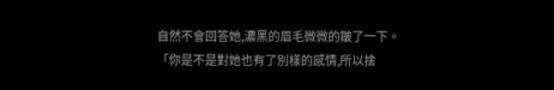自然不會回答她,濃黑的眉毛微微的皺了一下。
「你是不是對她也有了別樣的感情,所以捨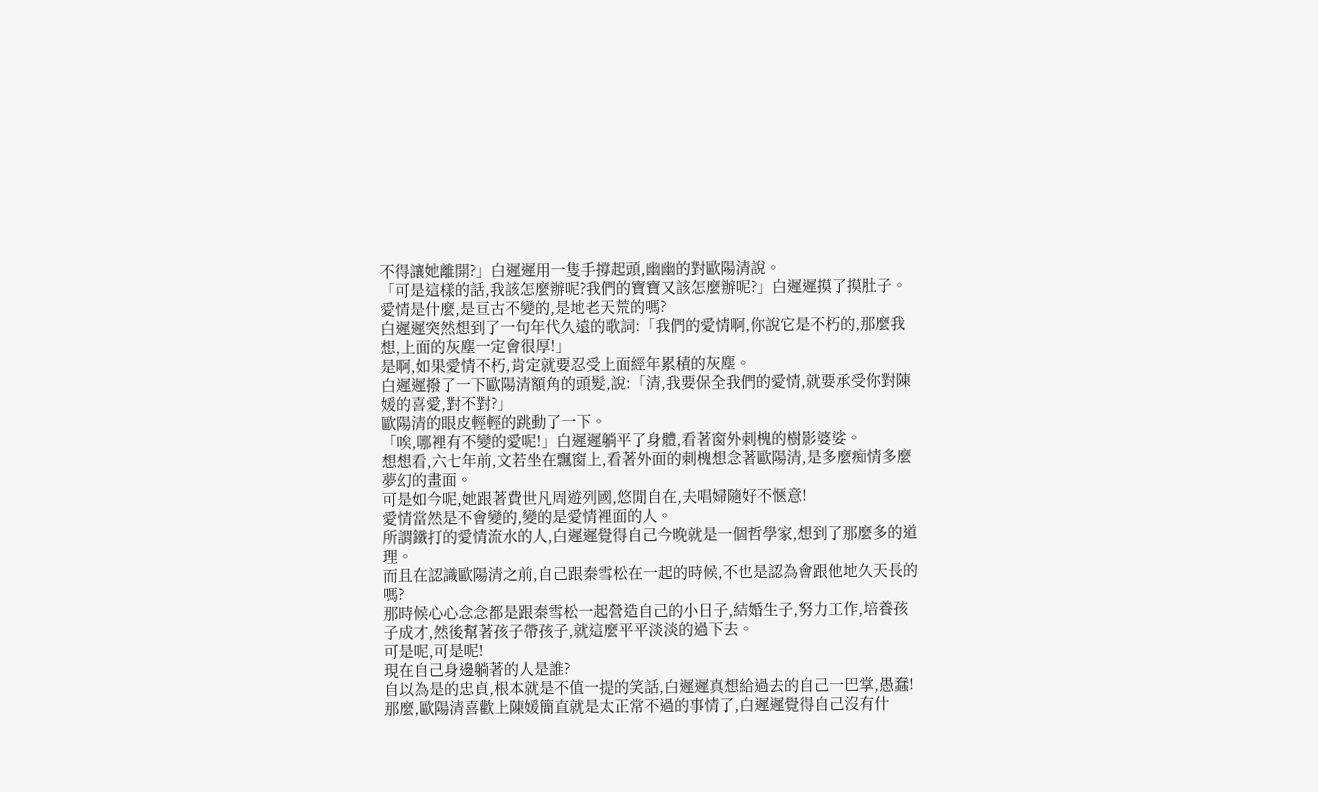不得讓她離開?」白遲遲用一隻手撐起頭,幽幽的對歐陽清說。
「可是這樣的話,我該怎麼辦呢?我們的寶寶又該怎麼辦呢?」白遲遲摸了摸肚子。
愛情是什麼,是亘古不變的,是地老天荒的嗎?
白遲遲突然想到了一句年代久遠的歌詞:「我們的愛情啊,你說它是不朽的,那麼我想,上面的灰塵一定會很厚!」
是啊,如果愛情不朽,肯定就要忍受上面經年累積的灰塵。
白遲遲撥了一下歐陽清額角的頭髮,說:「清,我要保全我們的愛情,就要承受你對陳媛的喜愛,對不對?」
歐陽清的眼皮輕輕的跳動了一下。
「唉,哪裡有不變的愛呢!」白遲遲躺平了身體,看著窗外刺槐的樹影婆娑。
想想看,六七年前,文若坐在飄窗上,看著外面的刺槐想念著歐陽清,是多麼痴情多麼夢幻的畫面。
可是如今呢,她跟著費世凡周遊列國,悠閒自在,夫唱婦隨好不愜意!
愛情當然是不會變的,變的是愛情裡面的人。
所謂鐵打的愛情流水的人,白遲遲覺得自己今晚就是一個哲學家,想到了那麼多的道理。
而且在認識歐陽清之前,自己跟秦雪松在一起的時候,不也是認為會跟他地久天長的嗎?
那時候心心念念都是跟秦雪松一起營造自己的小日子,結婚生子,努力工作,培養孩子成才,然後幫著孩子帶孩子,就這麼平平淡淡的過下去。
可是呢,可是呢!
現在自己身邊躺著的人是誰?
自以為是的忠貞,根本就是不值一提的笑話,白遲遲真想給過去的自己一巴掌,愚蠢!
那麼,歐陽清喜歡上陳媛簡直就是太正常不過的事情了,白遲遲覺得自己沒有什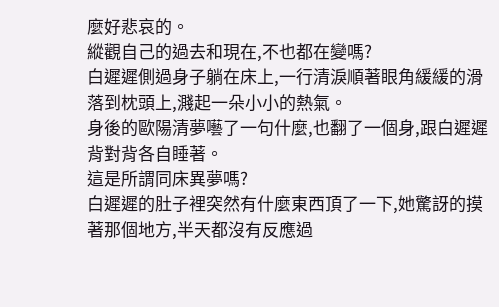麼好悲哀的。
縱觀自己的過去和現在,不也都在變嗎?
白遲遲側過身子躺在床上,一行清淚順著眼角緩緩的滑落到枕頭上,濺起一朵小小的熱氣。
身後的歐陽清夢囈了一句什麼,也翻了一個身,跟白遲遲背對背各自睡著。
這是所謂同床異夢嗎?
白遲遲的肚子裡突然有什麼東西頂了一下,她驚訝的摸著那個地方,半天都沒有反應過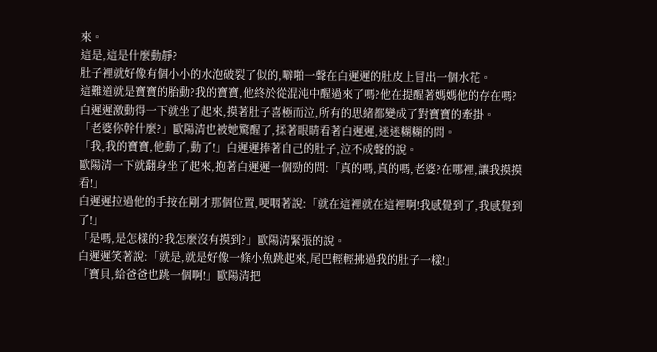來。
這是,這是什麼動靜?
肚子裡就好像有個小小的水泡破裂了似的,噼啪一聲在白遲遲的肚皮上冒出一個水花。
這難道就是寶寶的胎動?我的寶寶,他終於從混沌中醒過來了嗎?他在提醒著媽媽他的存在嗎?
白遲遲激動得一下就坐了起來,摸著肚子喜極而泣,所有的思緒都變成了對寶寶的牽掛。
「老婆你幹什麼?」歐陽清也被她驚醒了,揉著眼睛看著白遲遲,迷迷糊糊的問。
「我,我的寶寶,他動了,動了!」白遲遲捧著自己的肚子,泣不成聲的說。
歐陽清一下就翻身坐了起來,抱著白遲遲一個勁的問:「真的嗎,真的嗎,老婆?在哪裡,讓我摸摸看!」
白遲遲拉過他的手按在剛才那個位置,哽咽著說:「就在這裡就在這裡啊!我感覺到了,我感覺到了!」
「是嗎,是怎樣的?我怎麼沒有摸到?」歐陽清緊張的說。
白遲遲笑著說:「就是,就是好像一條小魚跳起來,尾巴輕輕拂過我的肚子一樣!」
「寶貝,給爸爸也跳一個啊!」歐陽清把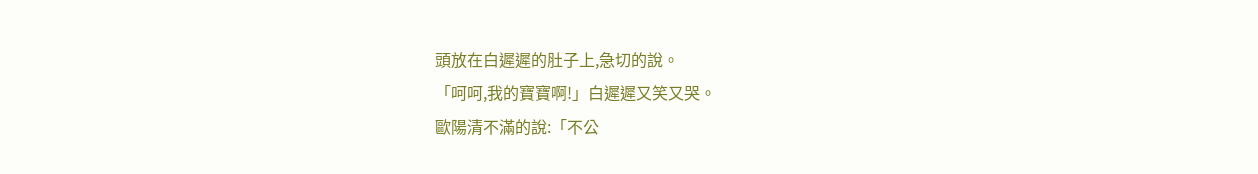頭放在白遲遲的肚子上,急切的說。
「呵呵,我的寶寶啊!」白遲遲又笑又哭。
歐陽清不滿的說:「不公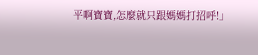平啊寶寶,怎麼就只跟媽媽打招呼!」